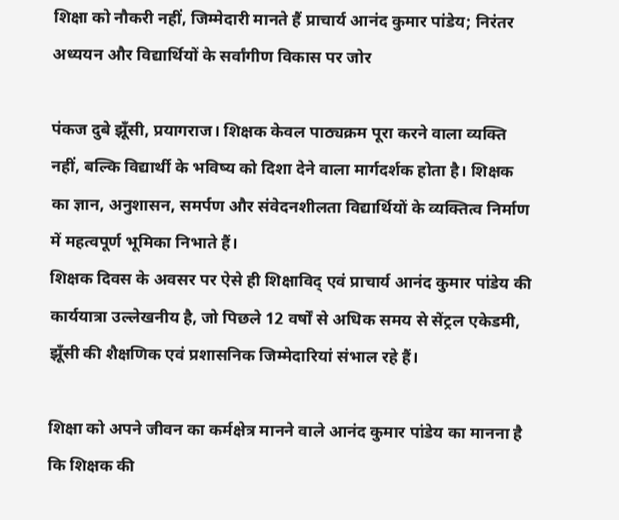शिक्षा को नौकरी नहीं, जिम्मेदारी मानते हैं प्राचार्य आनंद कुमार पांडेय; निरंतर अध्ययन और विद्यार्थियों के सर्वांगीण विकास पर जोर

पंकज दुबे झूँसी, प्रयागराज। शिक्षक केवल पाठ्यक्रम पूरा करने वाला व्यक्ति नहीं, बल्कि विद्यार्थी के भविष्य को दिशा देने वाला मार्गदर्शक होता है। शिक्षक का ज्ञान, अनुशासन, समर्पण और संवेदनशीलता विद्यार्थियों के व्यक्तित्व निर्माण में महत्वपूर्ण भूमिका निभाते हैं।
शिक्षक दिवस के अवसर पर ऐसे ही शिक्षाविद् एवं प्राचार्य आनंद कुमार पांडेय की कार्ययात्रा उल्लेखनीय है, जो पिछले 12 वर्षों से अधिक समय से सेंट्रल एकेडमी, झूँसी की शैक्षणिक एवं प्रशासनिक जिम्मेदारियां संभाल रहे हैं।

शिक्षा को अपने जीवन का कर्मक्षेत्र मानने वाले आनंद कुमार पांडेय का मानना है कि शिक्षक की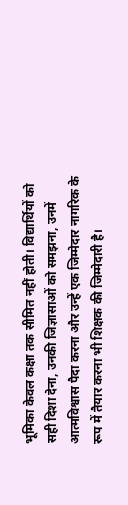भूमिका केवल कक्षा तक सीमित नहीं होती। विद्यार्थियों को सही दिशा देना, उनकी जिज्ञासाओं को समझना, उनमें आत्मविश्वास पैदा करना और उन्हें एक जिम्मेदार नागरिक के रूप में तैयार करना भी शिक्षक की जिम्मेदारी है।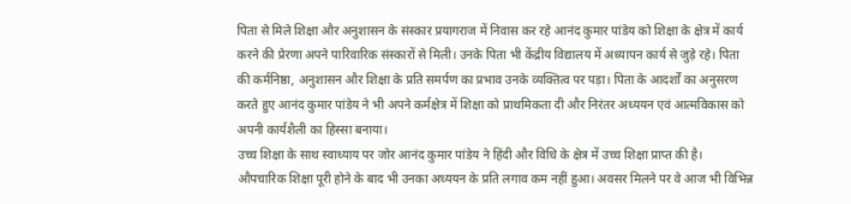पिता से मिले शिक्षा और अनुशासन के संस्कार प्रयागराज में निवास कर रहे आनंद कुमार पांडेय को शिक्षा के क्षेत्र में कार्य करने की प्रेरणा अपने पारिवारिक संस्कारों से मिली। उनके पिता भी केंद्रीय विद्यालय में अध्यापन कार्य से जुड़े रहे। पिता की कर्मनिष्ठा, अनुशासन और शिक्षा के प्रति समर्पण का प्रभाव उनके व्यक्तित्व पर पड़ा। पिता के आदर्शों का अनुसरण करते हुए आनंद कुमार पांडेय ने भी अपने कर्मक्षेत्र में शिक्षा को प्राथमिकता दी और निरंतर अध्ययन एवं आत्मविकास को अपनी कार्यशैली का हिस्सा बनाया।
उच्च शिक्षा के साथ स्वाध्याय पर जोर आनंद कुमार पांडेय ने हिंदी और विधि के क्षेत्र में उच्च शिक्षा प्राप्त की है। औपचारिक शिक्षा पूरी होने के बाद भी उनका अध्ययन के प्रति लगाव कम नहीं हुआ। अवसर मिलने पर वे आज भी विभिन्न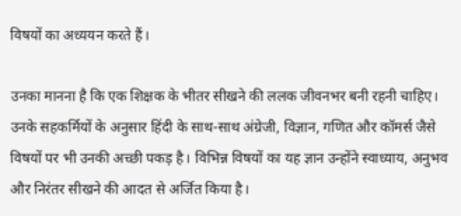विषयों का अध्ययन करते हैं।

उनका मानना है कि एक शिक्षक के भीतर सीखने की ललक जीवनभर बनी रहनी चाहिए। उनके सहकर्मियों के अनुसार हिंदी के साथ-साथ अंग्रेजी, विज्ञान, गणित और कॉमर्स जैसे विषयों पर भी उनकी अच्छी पकड़ है। विभिन्न विषयों का यह ज्ञान उन्होंने स्वाध्याय, अनुभव और निरंतर सीखने की आदत से अर्जित किया है।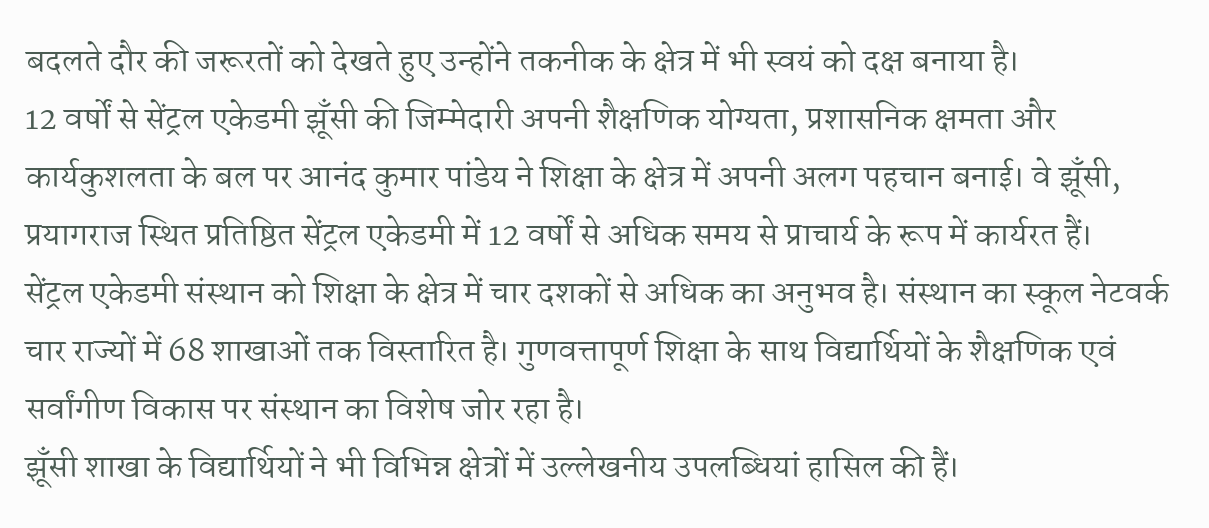बदलते दौर की जरूरतों को देखते हुए उन्होंने तकनीक के क्षेत्र में भी स्वयं को दक्ष बनाया है।
12 वर्षों से सेंट्रल एकेडमी झूँसी की जिम्मेदारी अपनी शैक्षणिक योग्यता, प्रशासनिक क्षमता और कार्यकुशलता के बल पर आनंद कुमार पांडेय ने शिक्षा के क्षेत्र में अपनी अलग पहचान बनाई। वे झूँसी, प्रयागराज स्थित प्रतिष्ठित सेंट्रल एकेडमी में 12 वर्षों से अधिक समय से प्राचार्य के रूप में कार्यरत हैं।
सेंट्रल एकेडमी संस्थान को शिक्षा के क्षेत्र में चार दशकों से अधिक का अनुभव है। संस्थान का स्कूल नेटवर्क चार राज्यों में 68 शाखाओं तक विस्तारित है। गुणवत्तापूर्ण शिक्षा के साथ विद्यार्थियों के शैक्षणिक एवं सर्वांगीण विकास पर संस्थान का विशेष जोर रहा है।
झूँसी शाखा के विद्यार्थियों ने भी विभिन्न क्षेत्रों में उल्लेखनीय उपलब्धियां हासिल की हैं।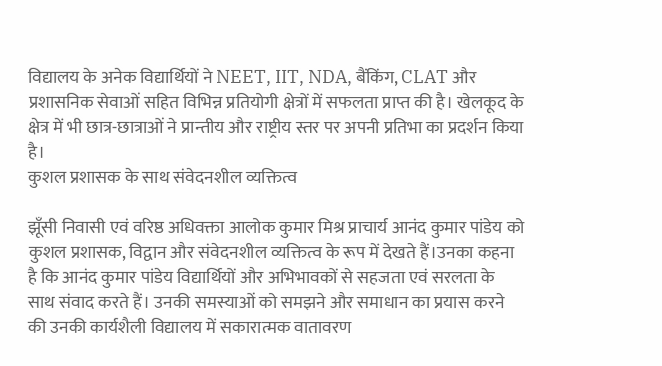विद्यालय के अनेक विद्यार्थियों ने NEET, IIT, NDA, बैंकिंग, CLAT और प्रशासनिक सेवाओं सहित विभिन्न प्रतियोगी क्षेत्रों में सफलता प्राप्त की है। खेलकूद के क्षेत्र में भी छात्र-छात्राओं ने प्रान्तीय और राष्ट्रीय स्तर पर अपनी प्रतिभा का प्रदर्शन किया है।
कुशल प्रशासक के साथ संवेदनशील व्यक्तित्व

झूँसी निवासी एवं वरिष्ठ अधिवक्ता आलोक कुमार मिश्र प्राचार्य आनंद कुमार पांडेय को कुशल प्रशासक, विद्वान और संवेदनशील व्यक्तित्व के रूप में देखते हैं।उनका कहना है कि आनंद कुमार पांडेय विद्यार्थियों और अभिभावकों से सहजता एवं सरलता के साथ संवाद करते हैं। उनकी समस्याओं को समझने और समाधान का प्रयास करने की उनकी कार्यशैली विद्यालय में सकारात्मक वातावरण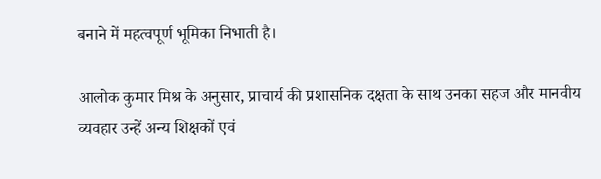बनाने में महत्वपूर्ण भूमिका निभाती है।

आलोक कुमार मिश्र के अनुसार, प्राचार्य की प्रशासनिक दक्षता के साथ उनका सहज और मानवीय व्यवहार उन्हें अन्य शिक्षकों एवं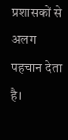प्रशासकों से अलग पहचान देता है।